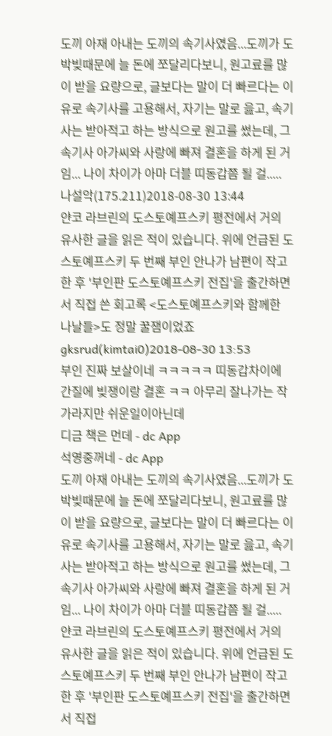도끼 아재 아내는 도끼의 속기사였음...도끼가 도박빚때문에 늘 돈에 쪼달리다보니, 원고료를 많이 받을 요량으로, 글보다는 말이 더 빠르다는 이유로 속기사를 고용해서, 자기는 말로 읊고, 속기사는 받아적고 하는 방식으로 원고를 썼는데, 그 속기사 아가씨와 사랑에 빠져 결혼을 하게 된 거임... 나이 차이가 아마 더블 띠동갑쯤 될 걸.....
나설악(175.211)2018-08-30 13:44
얀코 라브린의 도스토예프스키 평전에서 거의 유사한 글을 읽은 적이 있습니다. 위에 언급된 도스토예프스키 두 번째 부인 안나가 남편이 작고한 후 '부인판 도스토예프스키 전집'을 출간하면서 직접 쓴 회고록 <도스토예프스키와 함께한 나날들>도 정말 꿀잼이었죠
gksrud(kimtai0)2018-08-30 13:53
부인 진짜 보살이네 ㅋㅋㅋㅋㅋ 띠동갑차이에 간질에 빚쟁이랑 결혼 ㅋㅋ 아무리 잘나가는 작가라지만 쉬운일이아닌데
디금 책은 먼데 - dc App
석영중꺼네 - dc App
도끼 아재 아내는 도끼의 속기사였음...도끼가 도박빚때문에 늘 돈에 쪼달리다보니, 원고료를 많이 받을 요량으로, 글보다는 말이 더 빠르다는 이유로 속기사를 고용해서, 자기는 말로 읊고, 속기사는 받아적고 하는 방식으로 원고를 썼는데, 그 속기사 아가씨와 사랑에 빠져 결혼을 하게 된 거임... 나이 차이가 아마 더블 띠동갑쯤 될 걸.....
얀코 라브린의 도스토예프스키 평전에서 거의 유사한 글을 읽은 적이 있습니다. 위에 언급된 도스토예프스키 두 번째 부인 안나가 남편이 작고한 후 '부인판 도스토예프스키 전집'을 출간하면서 직접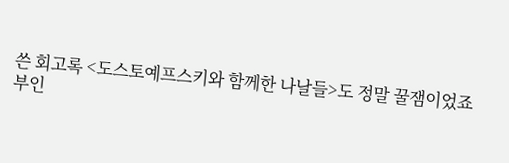쓴 회고록 <도스토예프스키와 함께한 나날들>도 정말 꿀잼이었죠
부인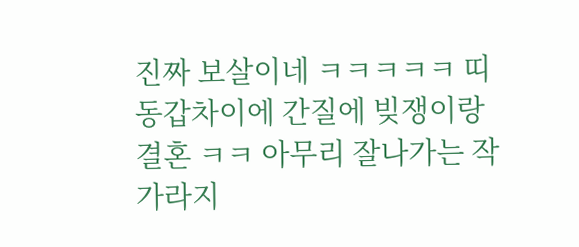진짜 보살이네 ㅋㅋㅋㅋㅋ 띠동갑차이에 간질에 빚쟁이랑 결혼 ㅋㅋ 아무리 잘나가는 작가라지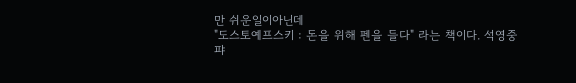만 쉬운일이아닌데
"도스토예프스키 : 돈을 위해 펜을 들다" 라는 책이다. 석영중
퍄